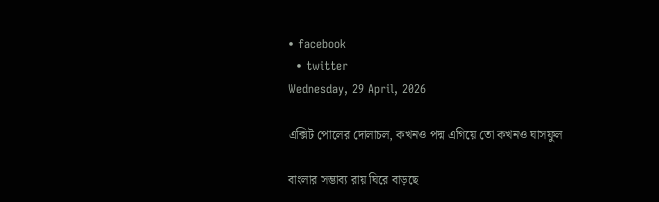• facebook
  • twitter
Wednesday, 29 April, 2026

এক্সিট পোলের দোলাচল, কখনও পদ্ম এগিয়ে তো কখনও ঘাসফুল

বাংলার সম্ভাব্য রায় ঘিরে বাড়ছে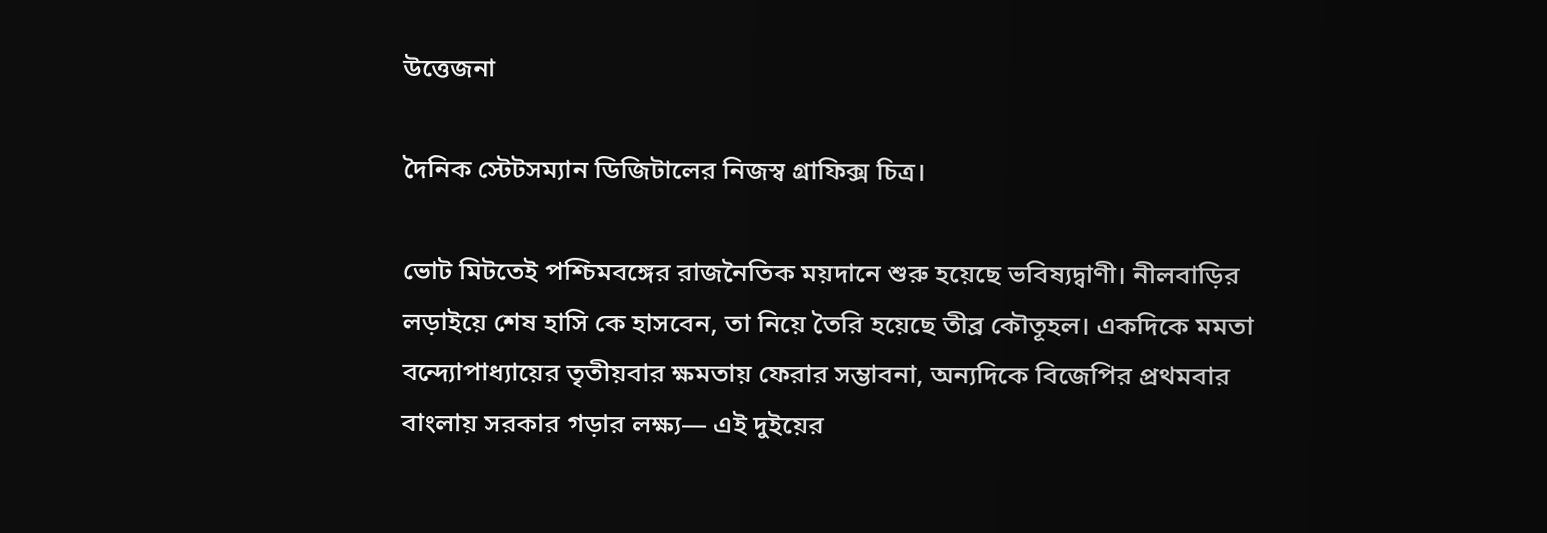উত্তেজনা

দৈনিক স্টেটসম্যান ডিজিটালের নিজস্ব গ্রাফিক্স চিত্র।

ভোট মিটতেই পশ্চিমবঙ্গের রাজনৈতিক ময়দানে শুরু হয়েছে ভবিষ্যদ্বাণী। নীলবাড়ির লড়াইয়ে শেষ হাসি কে হাসবেন, তা নিয়ে তৈরি হয়েছে তীব্র কৌতূহল। একদিকে মমতা বন্দ্যোপাধ্যায়ের তৃতীয়বার ক্ষমতায় ফেরার সম্ভাবনা, অন্যদিকে বিজেপির প্রথমবার বাংলায় সরকার গড়ার লক্ষ্য— এই দুইয়ের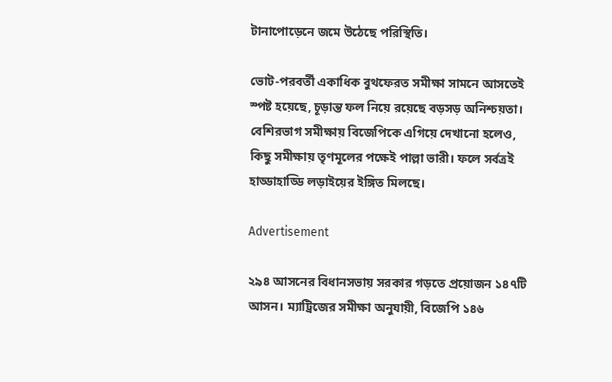টানাপোড়েনে জমে উঠেছে পরিস্থিতি।

ভোট-পরবর্তী একাধিক বুথফেরত সমীক্ষা সামনে আসতেই স্পষ্ট হয়েছে, চূড়ান্ত ফল নিয়ে রয়েছে বড়সড় অনিশ্চয়তা। বেশিরভাগ সমীক্ষায় বিজেপিকে এগিয়ে দেখানো হলেও, কিছু সমীক্ষায় তৃণমূলের পক্ষেই পাল্লা ভারী। ফলে সর্বত্রই হাড্ডাহাড্ডি লড়াইয়ের ইঙ্গিত মিলছে।

Advertisement

২৯৪ আসনের বিধানসভায় সরকার গড়তে প্রয়োজন ১৪৭টি আসন। ম্যাট্রিজের সমীক্ষা অনুযায়ী, বিজেপি ১৪৬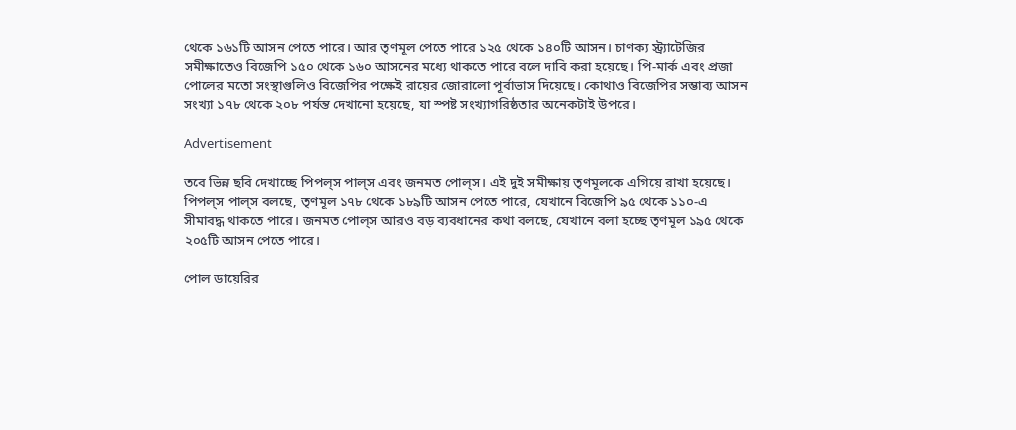থেকে ১৬১টি আসন পেতে পারে। আর তৃণমূল পেতে পারে ১২৫ থেকে ১৪০টি আসন। চাণক্য স্ট্র্যাটেজির সমীক্ষাতেও বিজেপি ১৫০ থেকে ১৬০ আসনের মধ্যে থাকতে পারে বলে দাবি করা হয়েছে। পি-মার্ক এবং প্রজা পোলের মতো সংস্থাগুলিও বিজেপির পক্ষেই রায়ের জোরালো পূর্বাভাস দিয়েছে। কোথাও বিজেপির সম্ভাব্য আসন সংখ্যা ১৭৮ থেকে ২০৮ পর্যন্ত দেখানো হয়েছে, যা স্পষ্ট সংখ্যাগরিষ্ঠতার অনেকটাই উপরে।

Advertisement

তবে ভিন্ন ছবি দেখাচ্ছে পিপল্‌স পাল্‌স এবং জনমত পোল্‌স। এই দুই সমীক্ষায় তৃণমূলকে এগিয়ে রাখা হয়েছে। পিপল্‌স পাল্‌স বলছে, তৃণমূল ১৭৮ থেকে ১৮৯টি আসন পেতে পারে, যেখানে বিজেপি ৯৫ থেকে ১১০-এ সীমাবদ্ধ থাকতে পারে। জনমত পোল্‌স আরও বড় ব্যবধানের কথা বলছে, যেখানে বলা হচ্ছে তৃণমূল ১৯৫ থেকে ২০৫টি আসন পেতে পারে।

পোল ডায়েরির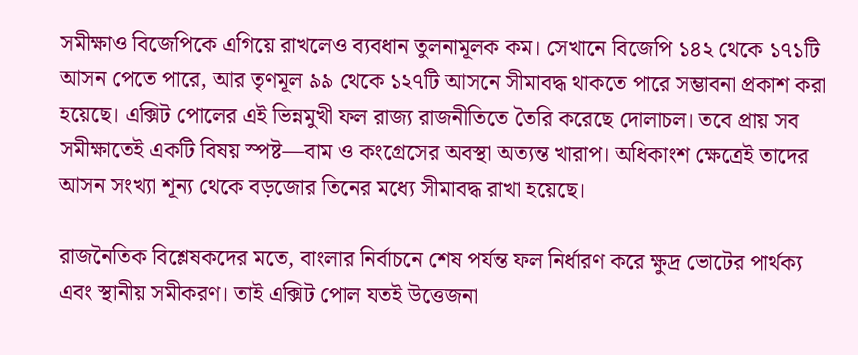সমীক্ষাও বিজেপিকে এগিয়ে রাখলেও ব্যবধান তুলনামূলক কম। সেখানে বিজেপি ১৪২ থেকে ১৭১টি আসন পেতে পারে, আর তৃণমূল ৯৯ থেকে ১২৭টি আসনে সীমাবদ্ধ থাকতে পারে সম্ভাবনা প্রকাশ করা হয়েছে। এক্সিট পোলের এই ভিন্নমুখী ফল রাজ্য রাজনীতিতে তৈরি করেছে দোলাচল। তবে প্রায় সব সমীক্ষাতেই একটি বিষয় স্পষ্ট—বাম ও কংগ্রেসের অবস্থা অত্যন্ত খারাপ। অধিকাংশ ক্ষেত্রেই তাদের আসন সংখ্যা শূন্য থেকে বড়জোর তিনের মধ্যে সীমাবদ্ধ রাখা হয়েছে।

রাজনৈতিক বিশ্লেষকদের মতে, বাংলার নির্বাচনে শেষ পর্যন্ত ফল নির্ধারণ করে ক্ষুদ্র ভোটের পার্থক্য এবং স্থানীয় সমীকরণ। তাই এক্সিট পোল যতই উত্তেজনা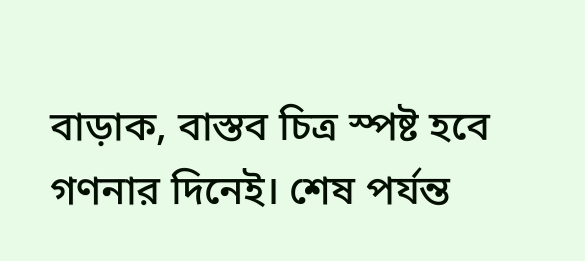বাড়াক, বাস্তব চিত্র স্পষ্ট হবে গণনার দিনেই। শেষ পর্যন্ত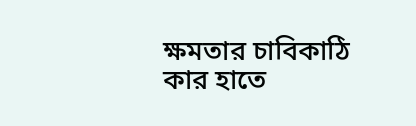ক্ষমতার চাবিকাঠি কার হাতে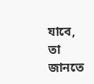যাবে, তা জানতে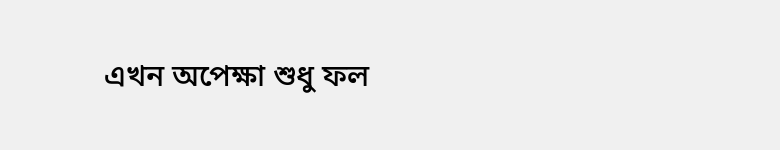এখন অপেক্ষা শুধু ফল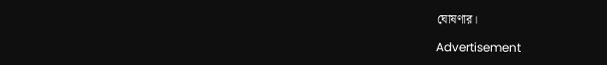ঘোষণার।

Advertisement